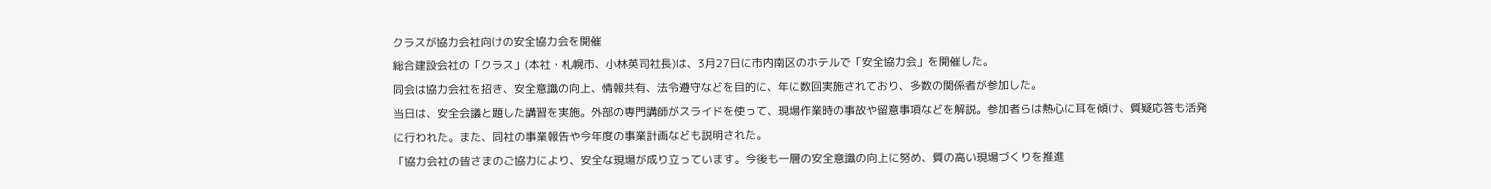クラスが協力会社向けの安全協力会を開催
総合建設会社の「クラス」(本社・札幌市、小林英司社長)は、3月27日に市内南区のホテルで「安全協力会」を開催した。
同会は協力会社を招き、安全意識の向上、情報共有、法令遵守などを目的に、年に数回実施されており、多数の関係者が参加した。
当日は、安全会議と題した講習を実施。外部の専門講師がスライドを使って、現場作業時の事故や留意事項などを解説。参加者らは熱心に耳を傾け、質疑応答も活発に行われた。また、同社の事業報告や今年度の事業計画なども説明された。
「協力会社の皆さまのご協力により、安全な現場が成り立っています。今後も一層の安全意識の向上に努め、質の高い現場づくりを推進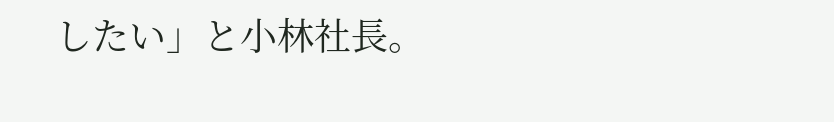したい」と小林社長。